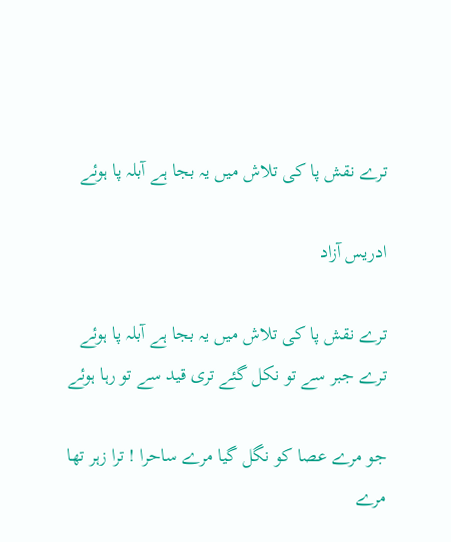ترے نقش پا کی تلاش میں یہ بجا ہے آبلہ پا ہوئے

ادریس آزاد

ترے نقش پا کی تلاش میں یہ بجا ہے آبلہ پا ہوئے
ترے جبر سے تو نکل گئے تری قید سے تو رہا ہوئے

جو مرے عصا کو نگل گیا مرے ساحرا ! ترا زہر تھا
مرے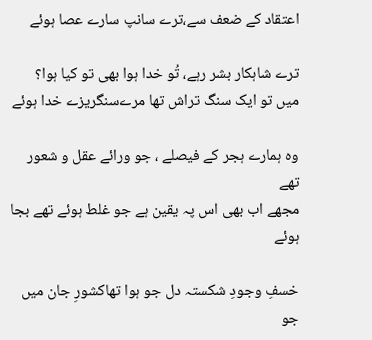اعتقاد کے ضعف سے،ترے سانپ سارے عصا ہوئے

ترے شاہکار بشر رہے، تُو خدا ہوا بھی تو کیا ہوا؟
میں تو ایک سنگ تراش تھا مرےسنگریزے خدا ہوئے

وہ ہمارے ہجر کے فیصلے ، جو ورائے عقل و شعور تھے
مجھے اب بھی اس پہ یقین ہے جو غلط ہوئے تھے بجا ہوئے

خسفِ وجودِ شکستہ دل جو ہوا تھاکشورِ جان میں
جو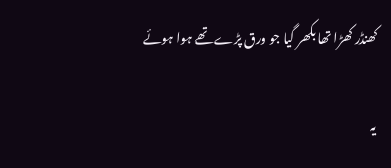کھنڈر کھڑا تھا بکھر گیا جو ورق پڑے تھے ہوا ہوئے

یہ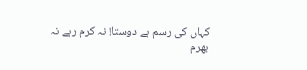کہاں کی رسم ہے دوستا! نہ کرم رہے نہ بھرم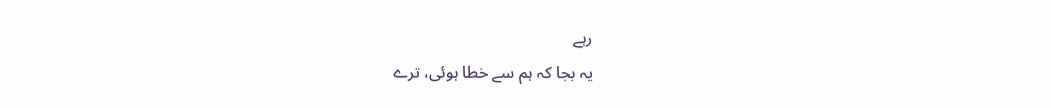رہے
یہ بجا کہ ہم سے خطا ہوئی، ترے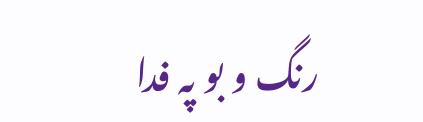رنگ و بو پہ فدا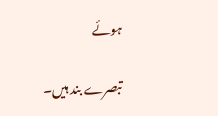ہوئے

تبصرے بند ہیں۔